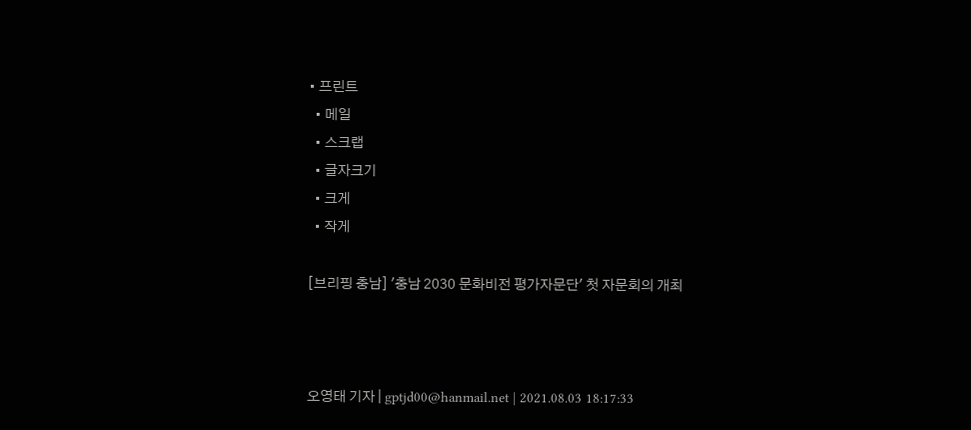• 프린트
  • 메일
  • 스크랩
  • 글자크기
  • 크게
  • 작게

[브리핑 충남] '충남 2030 문화비전 평가자문단' 첫 자문회의 개최



오영태 기자 | gptjd00@hanmail.net | 2021.08.03 18:17:33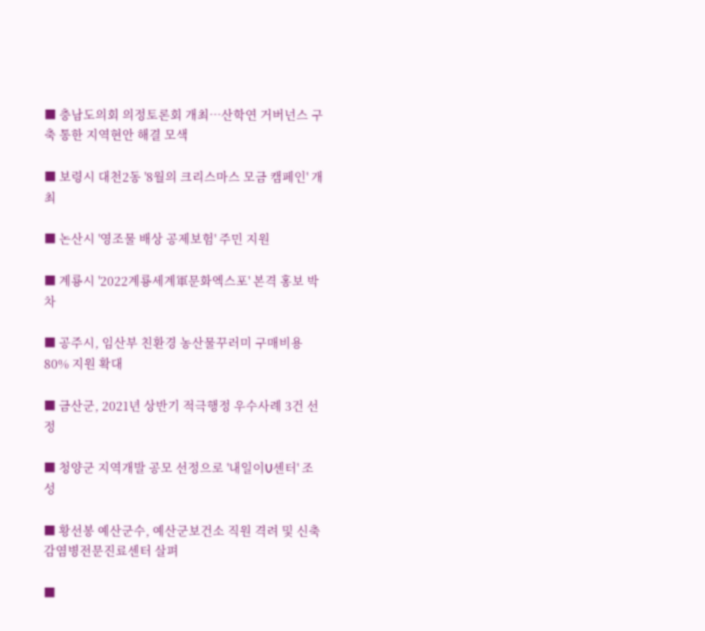■ 충남도의회 의정토론회 개최…산학연 거버넌스 구축 통한 지역현안 해결 모색

■ 보령시 대천2동 '8월의 크리스마스 모금 캠페인' 개최

■ 논산시 '영조물 배상 공제보험' 주민 지원

■ 계룡시 '2022계룡세계軍문화엑스포' 본격 홍보 박차

■ 공주시, 임산부 친환경 농산물꾸러미 구매비용 80% 지원 확대

■ 금산군, 2021년 상반기 적극행정 우수사례 3건 선정

■ 청양군 지역개발 공모 선정으로 '내일이U센터' 조성

■ 황선봉 예산군수, 예산군보건소 직원 격려 및 신축 감염병전문진료센터 살펴

■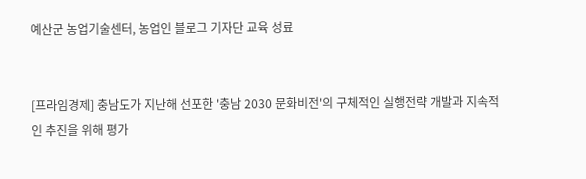예산군 농업기술센터, 농업인 블로그 기자단 교육 성료


[프라임경제] 충남도가 지난해 선포한 '충남 2030 문화비전'의 구체적인 실행전략 개발과 지속적인 추진을 위해 평가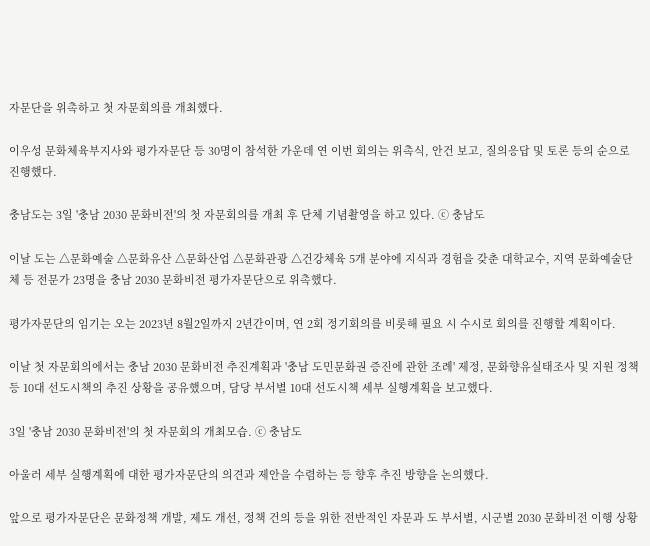자문단을 위촉하고 첫 자문회의를 개최했다.

이우성 문화체육부지사와 평가자문단 등 30명이 참석한 가운데 연 이번 회의는 위촉식, 안건 보고, 질의응답 및 토론 등의 순으로 진행했다.

충남도는 3일 '충남 2030 문화비전'의 첫 자문회의를 개최 후 단체 기념촬영을 하고 있다. ⓒ 충남도

이날 도는 △문화예술 △문화유산 △문화산업 △문화관광 △건강체육 5개 분야에 지식과 경험을 갖춘 대학교수, 지역 문화예술단체 등 전문가 23명을 충남 2030 문화비전 평가자문단으로 위촉했다.

평가자문단의 임기는 오는 2023년 8월2일까지 2년간이며, 연 2회 정기회의를 비롯해 필요 시 수시로 회의를 진행할 계획이다.

이날 첫 자문회의에서는 충남 2030 문화비전 추진계획과 '충남 도민문화권 증진에 관한 조례' 제정, 문화향유실태조사 및 지원 정책 등 10대 선도시책의 추진 상황을 공유했으며, 담당 부서별 10대 선도시책 세부 실행계획을 보고했다.

3일 '충남 2030 문화비전'의 첫 자문회의 개최모습. ⓒ 충남도

아울러 세부 실행계획에 대한 평가자문단의 의견과 제안을 수렴하는 등 향후 추진 방향을 논의했다.

앞으로 평가자문단은 문화정책 개발, 제도 개선, 정책 건의 등을 위한 전반적인 자문과 도 부서별, 시군별 2030 문화비전 이행 상황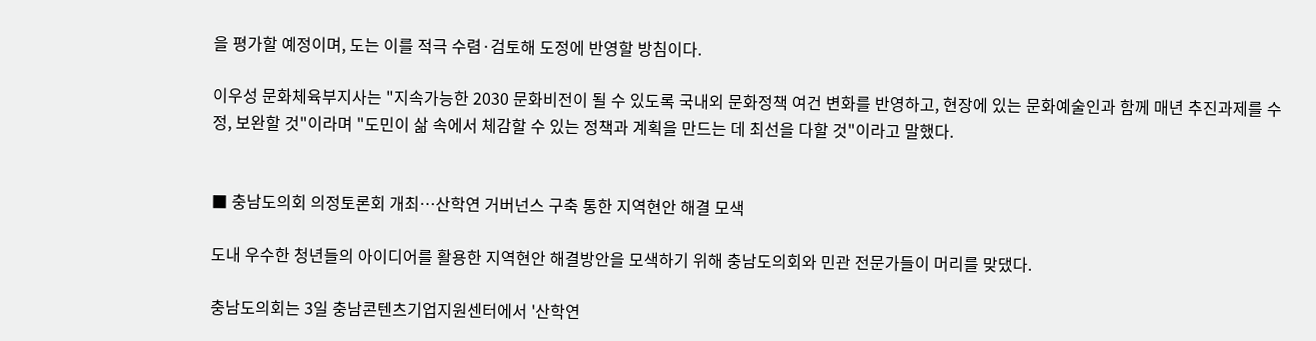을 평가할 예정이며, 도는 이를 적극 수렴·검토해 도정에 반영할 방침이다.

이우성 문화체육부지사는 "지속가능한 2030 문화비전이 될 수 있도록 국내외 문화정책 여건 변화를 반영하고, 현장에 있는 문화예술인과 함께 매년 추진과제를 수정, 보완할 것"이라며 "도민이 삶 속에서 체감할 수 있는 정책과 계획을 만드는 데 최선을 다할 것"이라고 말했다.


■ 충남도의회 의정토론회 개최…산학연 거버넌스 구축 통한 지역현안 해결 모색

도내 우수한 청년들의 아이디어를 활용한 지역현안 해결방안을 모색하기 위해 충남도의회와 민관 전문가들이 머리를 맞댔다.

충남도의회는 3일 충남콘텐츠기업지원센터에서 '산학연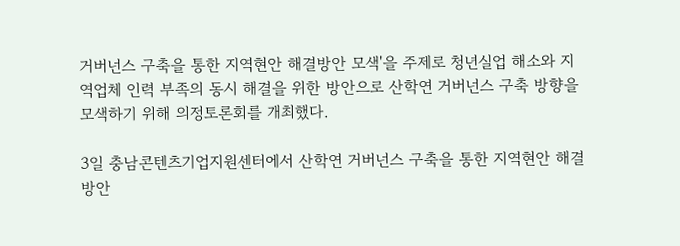거버넌스 구축을 통한 지역현안 해결방안 모색'을 주제로 청년실업 해소와 지역업체 인력 부족의 동시 해결을 위한 방안으로 산학연 거버넌스 구축 방향을 모색하기 위해 의정토론회를 개최했다.

3일 충남콘텐츠기업지원센터에서 산학연 거버넌스 구축을 통한 지역현안 해결방안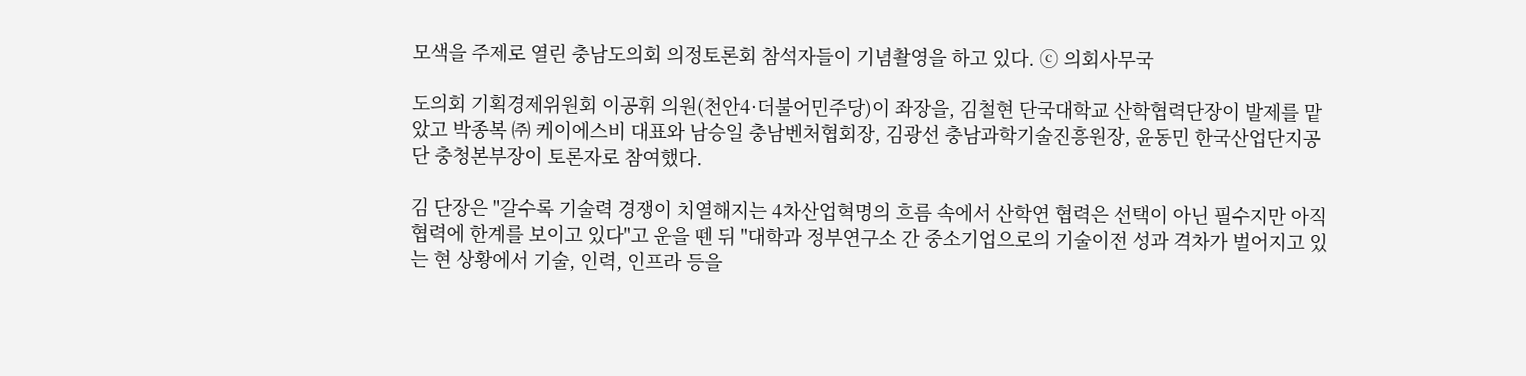모색을 주제로 열린 충남도의회 의정토론회 참석자들이 기념촬영을 하고 있다. ⓒ 의회사무국

도의회 기획경제위원회 이공휘 의원(천안4·더불어민주당)이 좌장을, 김철현 단국대학교 산학협력단장이 발제를 맡았고 박종복 ㈜ 케이에스비 대표와 남승일 충남벤처협회장, 김광선 충남과학기술진흥원장, 윤동민 한국산업단지공단 충청본부장이 토론자로 참여했다.

김 단장은 "갈수록 기술력 경쟁이 치열해지는 4차산업혁명의 흐름 속에서 산학연 협력은 선택이 아닌 필수지만 아직 협력에 한계를 보이고 있다"고 운을 뗀 뒤 "대학과 정부연구소 간 중소기업으로의 기술이전 성과 격차가 벌어지고 있는 현 상황에서 기술, 인력, 인프라 등을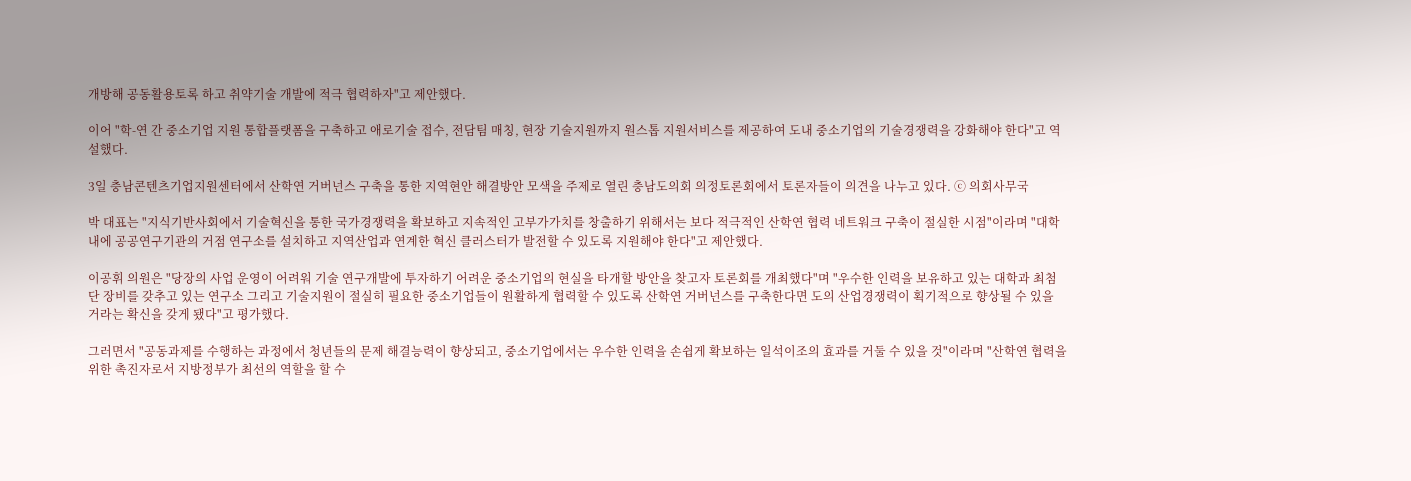개방해 공동활용토록 하고 취약기술 개발에 적극 협력하자"고 제안했다.

이어 "학-연 간 중소기업 지원 통합플랫폼을 구축하고 애로기술 접수, 전담팀 매칭, 현장 기술지원까지 원스톱 지원서비스를 제공하여 도내 중소기업의 기술경쟁력을 강화해야 한다"고 역설했다.

3일 충남콘텐츠기업지원센터에서 산학연 거버넌스 구축을 통한 지역현안 해결방안 모색을 주제로 열린 충남도의회 의정토론회에서 토론자들이 의견을 나누고 있다. ⓒ 의회사무국

박 대표는 "지식기반사회에서 기술혁신을 통한 국가경쟁력을 확보하고 지속적인 고부가가치를 창출하기 위해서는 보다 적극적인 산학연 협력 네트워크 구축이 절실한 시점"이라며 "대학 내에 공공연구기관의 거점 연구소를 설치하고 지역산업과 연계한 혁신 클러스터가 발전할 수 있도록 지원해야 한다"고 제안했다.

이공휘 의원은 "당장의 사업 운영이 어려워 기술 연구개발에 투자하기 어려운 중소기업의 현실을 타개할 방안을 찾고자 토론회를 개최했다"며 "우수한 인력을 보유하고 있는 대학과 최첨단 장비를 갖추고 있는 연구소 그리고 기술지원이 절실히 필요한 중소기업들이 원활하게 협력할 수 있도록 산학연 거버넌스를 구축한다면 도의 산업경쟁력이 획기적으로 향상될 수 있을 거라는 확신을 갖게 됐다"고 평가했다.

그러면서 "공동과제를 수행하는 과정에서 청년들의 문제 해결능력이 향상되고, 중소기업에서는 우수한 인력을 손쉽게 확보하는 일석이조의 효과를 거둘 수 있을 것"이라며 "산학연 협력을 위한 촉진자로서 지방정부가 최선의 역할을 할 수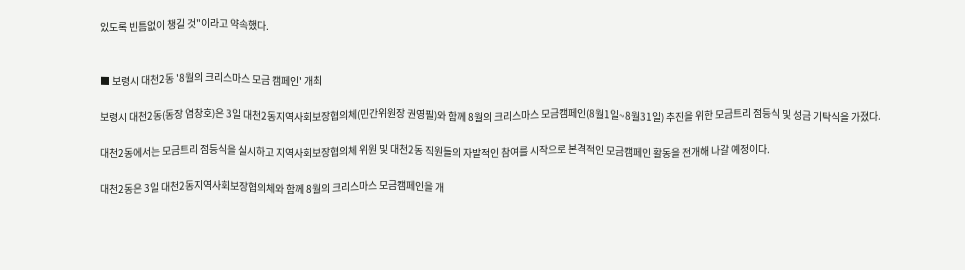있도록 빈틈없이 챙길 것"이라고 약속했다.


■ 보령시 대천2동 '8월의 크리스마스 모금 캠페인' 개최

보령시 대천2동(동장 염창호)은 3일 대천2동지역사회보장협의체(민간위원장 권영필)와 함께 8월의 크리스마스 모금캠페인(8월1일~8월31일) 추진을 위한 모금트리 점등식 및 성금 기탁식을 가졌다.

대천2동에서는 모금트리 점등식을 실시하고 지역사회보장협의체 위원 및 대천2동 직원들의 자발적인 참여를 시작으로 본격적인 모금캠페인 활동을 전개해 나갈 예정이다.

대천2동은 3일 대천2동지역사회보장협의체와 함께 8월의 크리스마스 모금캠페인을 개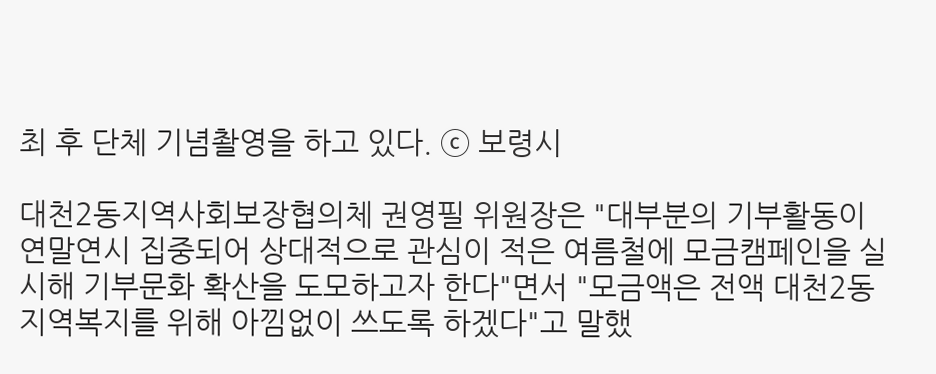최 후 단체 기념촬영을 하고 있다. ⓒ 보령시

대천2동지역사회보장협의체 권영필 위원장은 "대부분의 기부활동이 연말연시 집중되어 상대적으로 관심이 적은 여름철에 모금캠페인을 실시해 기부문화 확산을 도모하고자 한다"면서 "모금액은 전액 대천2동 지역복지를 위해 아낌없이 쓰도록 하겠다"고 말했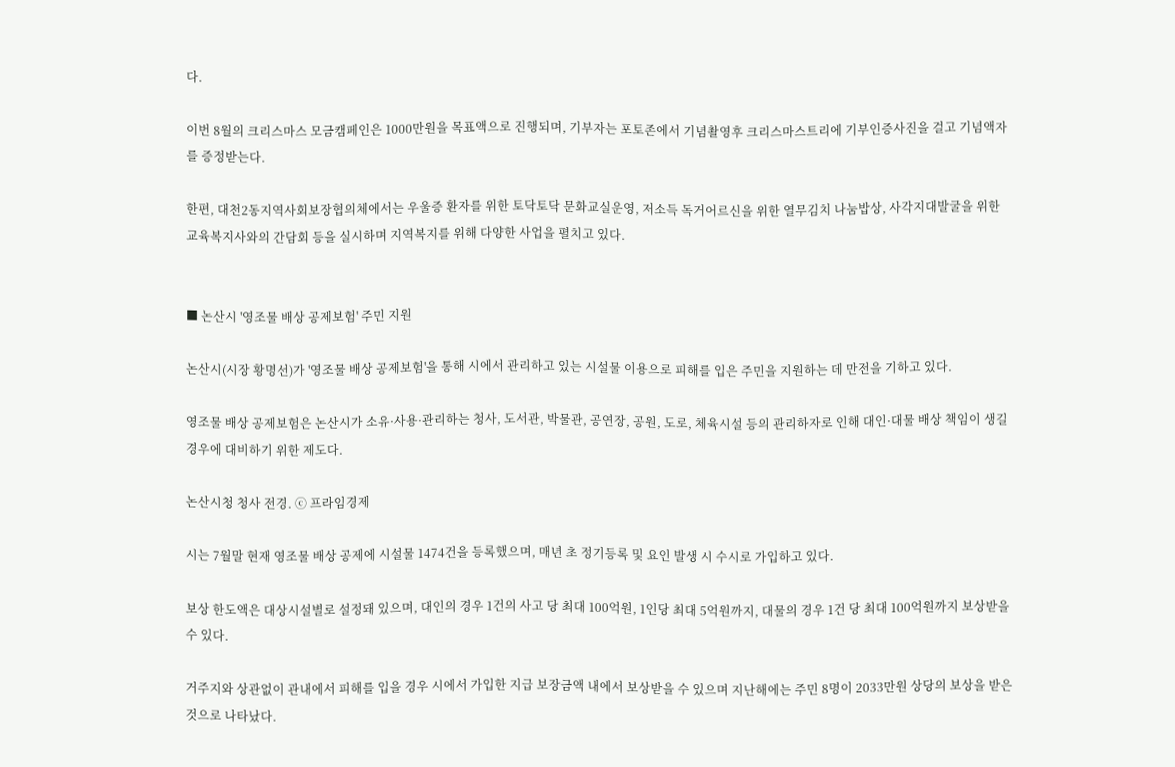다.

이번 8월의 크리스마스 모금캠페인은 1000만원을 목표액으로 진행되며, 기부자는 포토존에서 기념촬영후 크리스마스트리에 기부인증사진을 걸고 기념액자를 증정받는다.

한편, 대천2동지역사회보장협의체에서는 우울증 환자를 위한 토닥토닥 문화교실운영, 저소득 독거어르신을 위한 열무김치 나눔밥상, 사각지대발굴을 위한 교육복지사와의 간담회 등을 실시하며 지역복지를 위해 다양한 사업을 펼치고 있다.


■ 논산시 '영조물 배상 공제보험' 주민 지원

논산시(시장 황명선)가 '영조물 배상 공제보험'을 통해 시에서 관리하고 있는 시설물 이용으로 피해를 입은 주민을 지원하는 데 만전을 기하고 있다.

영조물 배상 공제보험은 논산시가 소유·사용·관리하는 청사, 도서관, 박물관, 공연장, 공원, 도로, 체육시설 등의 관리하자로 인해 대인·대물 배상 책임이 생길 경우에 대비하기 위한 제도다.

논산시청 청사 전경. ⓒ 프라임경제

시는 7월말 현재 영조물 배상 공제에 시설물 1474건을 등록했으며, 매년 초 정기등록 및 요인 발생 시 수시로 가입하고 있다.

보상 한도액은 대상시설별로 설정돼 있으며, 대인의 경우 1건의 사고 당 최대 100억원, 1인당 최대 5억원까지, 대물의 경우 1건 당 최대 100억원까지 보상받을 수 있다.

거주지와 상관없이 관내에서 피해를 입을 경우 시에서 가입한 지급 보장금액 내에서 보상받을 수 있으며 지난해에는 주민 8명이 2033만원 상당의 보상을 받은 것으로 나타났다.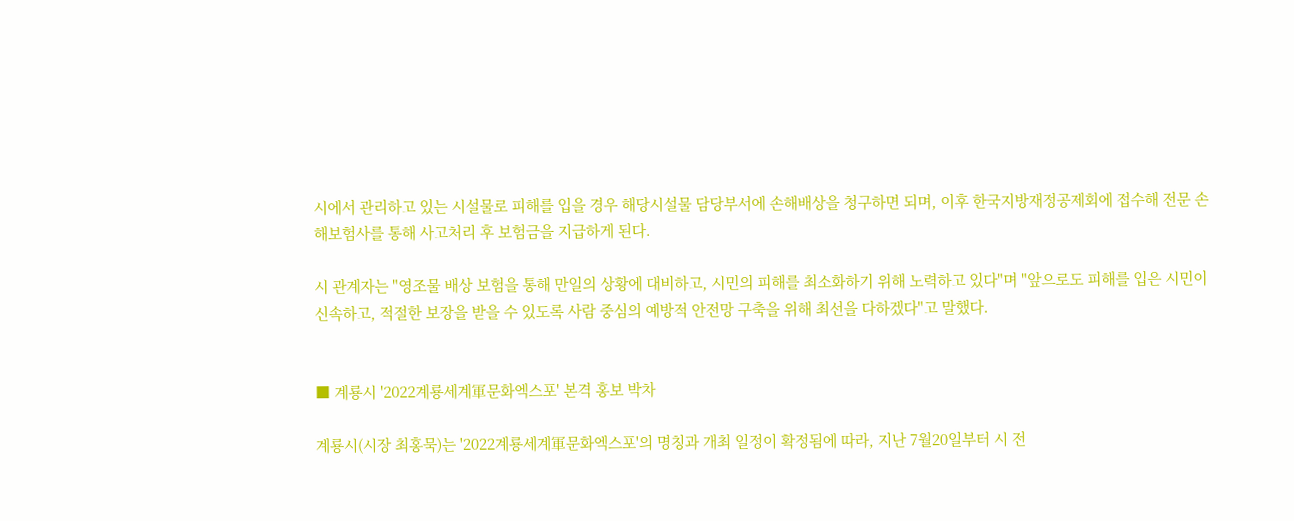시에서 관리하고 있는 시설물로 피해를 입을 경우 해당시설물 담당부서에 손해배상을 청구하면 되며, 이후 한국지방재정공제회에 접수해 전문 손해보험사를 통해 사고처리 후 보험금을 지급하게 된다.

시 관계자는 "영조물 배상 보험을 통해 만일의 상황에 대비하고, 시민의 피해를 최소화하기 위해 노력하고 있다"며 "앞으로도 피해를 입은 시민이 신속하고, 적절한 보장을 받을 수 있도록 사람 중심의 예방적 안전망 구축을 위해 최선을 다하겠다"고 말했다.


■ 계룡시 '2022계룡세계軍문화엑스포' 본격 홍보 박차

계룡시(시장 최홍묵)는 '2022계룡세계軍문화엑스포'의 명칭과 개최 일정이 확정됨에 따라, 지난 7월20일부터 시 전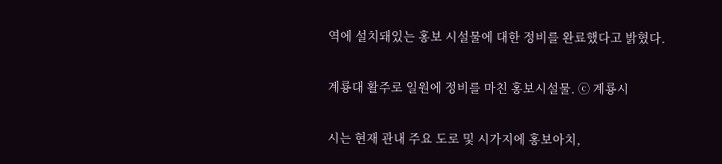역에 설치돼있는 홍보 시설물에 대한 정비를 완료했다고 밝혔다.

계룡대 활주로 일원에 정비를 마친 홍보시설물. ⓒ 계룡시

시는 현재 관내 주요 도로 및 시가지에 홍보아치,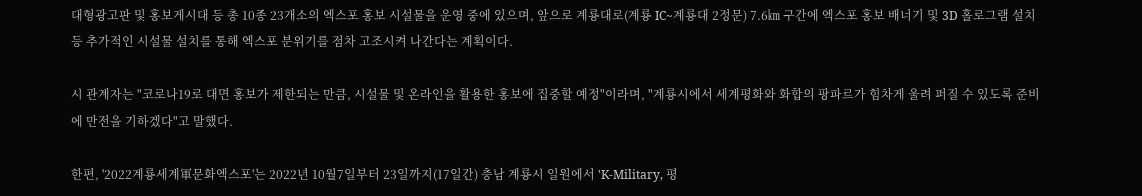대형광고판 및 홍보게시대 등 총 10종 23개소의 엑스포 홍보 시설물을 운영 중에 있으며, 앞으로 계룡대로(계룡 IC~계룡대 2정문) 7.6㎞ 구간에 엑스포 홍보 배너기 및 3D 홀로그램 설치 등 추가적인 시설물 설치를 통해 엑스포 분위기를 점차 고조시켜 나간다는 계획이다.

시 관계자는 "코로나19로 대면 홍보가 제한되는 만큼, 시설물 및 온라인을 활용한 홍보에 집중할 예정"이라며, "계룡시에서 세계평화와 화합의 팡파르가 힘차게 울려 퍼질 수 있도록 준비에 만전을 기하겠다"고 말했다.

한편, '2022계룡세계軍문화엑스포'는 2022년 10월7일부터 23일까지(17일간) 충남 계룡시 일원에서 'K-Military, 평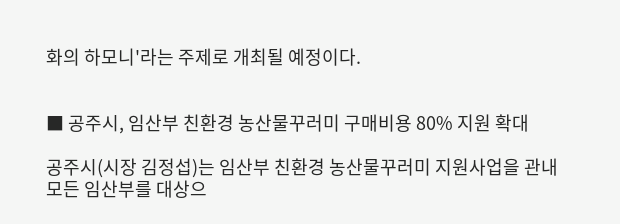화의 하모니'라는 주제로 개최될 예정이다.


■ 공주시, 임산부 친환경 농산물꾸러미 구매비용 80% 지원 확대

공주시(시장 김정섭)는 임산부 친환경 농산물꾸러미 지원사업을 관내 모든 임산부를 대상으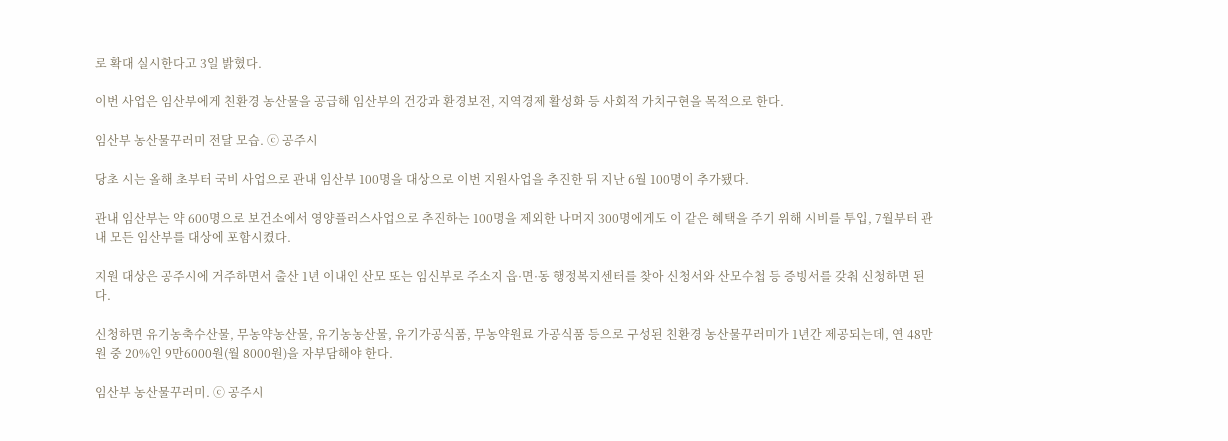로 확대 실시한다고 3일 밝혔다.

이번 사업은 임산부에게 친환경 농산물을 공급해 임산부의 건강과 환경보전, 지역경제 활성화 등 사회적 가치구현을 목적으로 한다.

임산부 농산물꾸러미 전달 모습. ⓒ 공주시

당초 시는 올해 초부터 국비 사업으로 관내 임산부 100명을 대상으로 이번 지원사업을 추진한 뒤 지난 6월 100명이 추가됐다.

관내 임산부는 약 600명으로 보건소에서 영양플러스사업으로 추진하는 100명을 제외한 나머지 300명에게도 이 같은 혜택을 주기 위해 시비를 투입, 7월부터 관내 모든 임산부를 대상에 포함시켰다.

지원 대상은 공주시에 거주하면서 출산 1년 이내인 산모 또는 임신부로 주소지 읍·면·동 행정복지센터를 찾아 신청서와 산모수첩 등 증빙서를 갖춰 신청하면 된다.

신청하면 유기농축수산물, 무농약농산물, 유기농농산물, 유기가공식품, 무농약원료 가공식품 등으로 구성된 친환경 농산물꾸러미가 1년간 제공되는데, 연 48만원 중 20%인 9만6000원(월 8000원)을 자부담해야 한다.

임산부 농산물꾸러미. ⓒ 공주시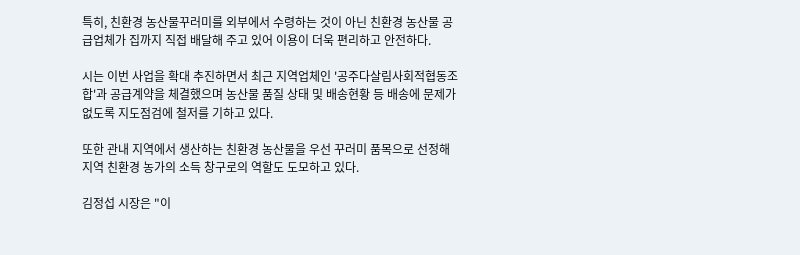특히, 친환경 농산물꾸러미를 외부에서 수령하는 것이 아닌 친환경 농산물 공급업체가 집까지 직접 배달해 주고 있어 이용이 더욱 편리하고 안전하다.

시는 이번 사업을 확대 추진하면서 최근 지역업체인 '공주다살림사회적협동조합'과 공급계약을 체결했으며 농산물 품질 상태 및 배송현황 등 배송에 문제가 없도록 지도점검에 철저를 기하고 있다.

또한 관내 지역에서 생산하는 친환경 농산물을 우선 꾸러미 품목으로 선정해 지역 친환경 농가의 소득 창구로의 역할도 도모하고 있다.

김정섭 시장은 "이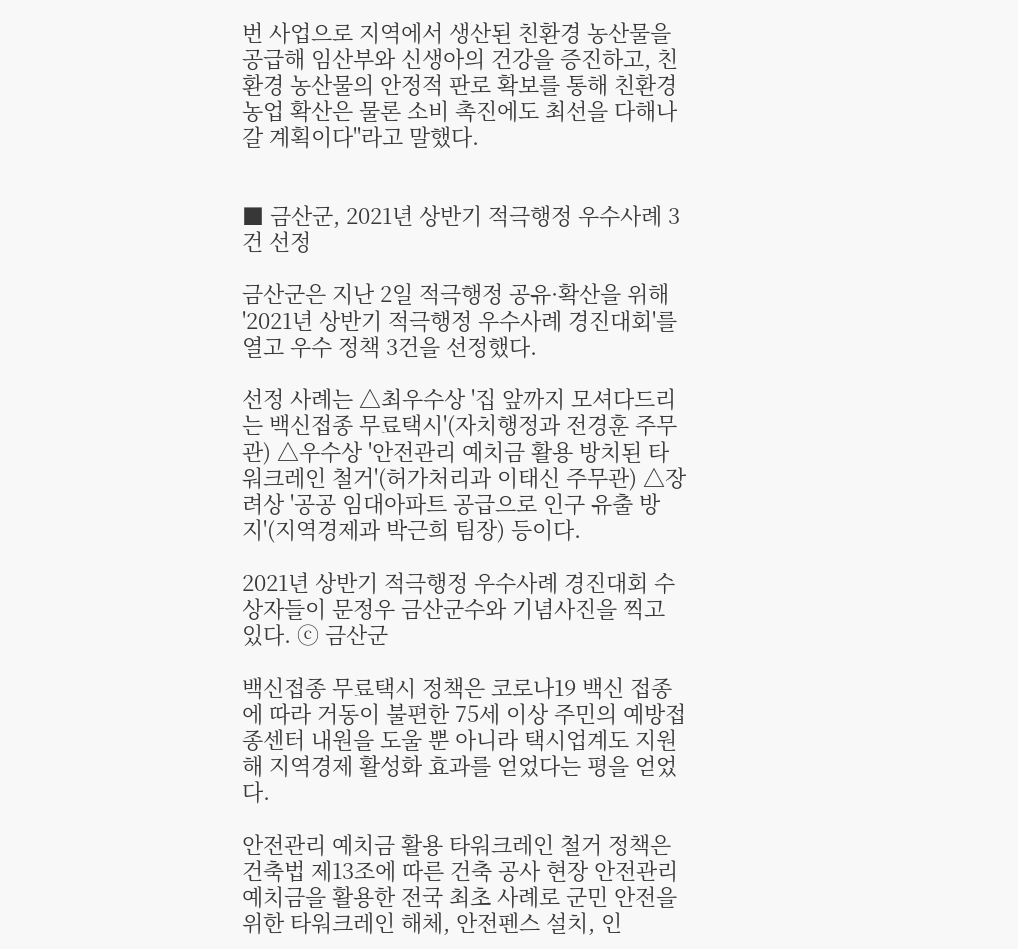번 사업으로 지역에서 생산된 친환경 농산물을 공급해 임산부와 신생아의 건강을 증진하고, 친환경 농산물의 안정적 판로 확보를 통해 친환경농업 확산은 물론 소비 촉진에도 최선을 다해나갈 계획이다"라고 말했다.


■ 금산군, 2021년 상반기 적극행정 우수사례 3건 선정

금산군은 지난 2일 적극행정 공유·확산을 위해 '2021년 상반기 적극행정 우수사례 경진대회'를 열고 우수 정책 3건을 선정했다.

선정 사례는 △최우수상 '집 앞까지 모셔다드리는 백신접종 무료택시'(자치행정과 전경훈 주무관) △우수상 '안전관리 예치금 활용 방치된 타워크레인 철거'(허가처리과 이태신 주무관) △장려상 '공공 임대아파트 공급으로 인구 유출 방지'(지역경제과 박근희 팀장) 등이다.

2021년 상반기 적극행정 우수사례 경진대회 수상자들이 문정우 금산군수와 기념사진을 찍고 있다. ⓒ 금산군

백신접종 무료택시 정책은 코로나19 백신 접종에 따라 거동이 불편한 75세 이상 주민의 예방접종센터 내원을 도울 뿐 아니라 택시업계도 지원해 지역경제 활성화 효과를 얻었다는 평을 얻었다.

안전관리 예치금 활용 타워크레인 철거 정책은 건축법 제13조에 따른 건축 공사 현장 안전관리 예치금을 활용한 전국 최초 사례로 군민 안전을 위한 타워크레인 해체, 안전펜스 설치, 인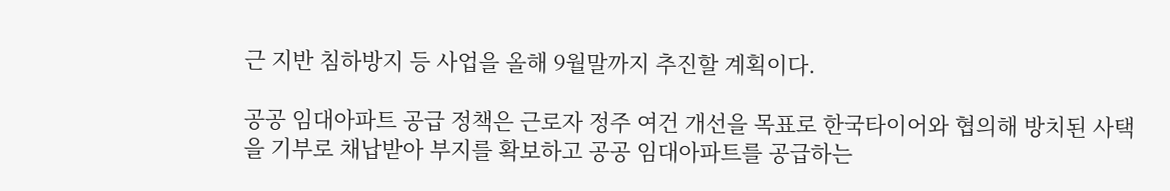근 지반 침하방지 등 사업을 올해 9월말까지 추진할 계획이다.

공공 임대아파트 공급 정책은 근로자 정주 여건 개선을 목표로 한국타이어와 협의해 방치된 사택을 기부로 채납받아 부지를 확보하고 공공 임대아파트를 공급하는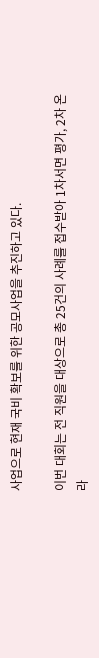사업으로 현재 국비 확보를 위한 공모사업을 추진하고 있다.

이번 대회는 전 직원을 대상으로 총 25건의 사례를 접수받아 1차서면 평가, 2차 온라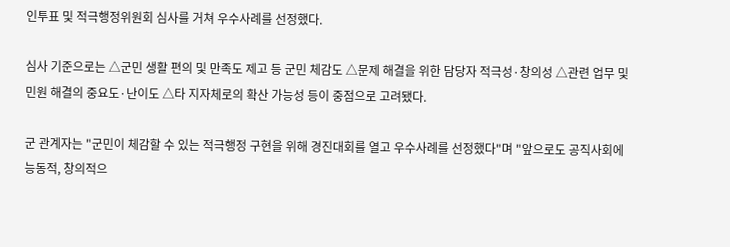인투표 및 적극행정위원회 심사를 거쳐 우수사례를 선정했다.

심사 기준으로는 △군민 생활 편의 및 만족도 제고 등 군민 체감도 △문제 해결을 위한 담당자 적극성·창의성 △관련 업무 및 민원 해결의 중요도·난이도 △타 지자체로의 확산 가능성 등이 중점으로 고려됐다.

군 관계자는 "군민이 체감할 수 있는 적극행정 구현을 위해 경진대회를 열고 우수사례를 선정했다"며 "앞으로도 공직사회에 능동적, 창의적으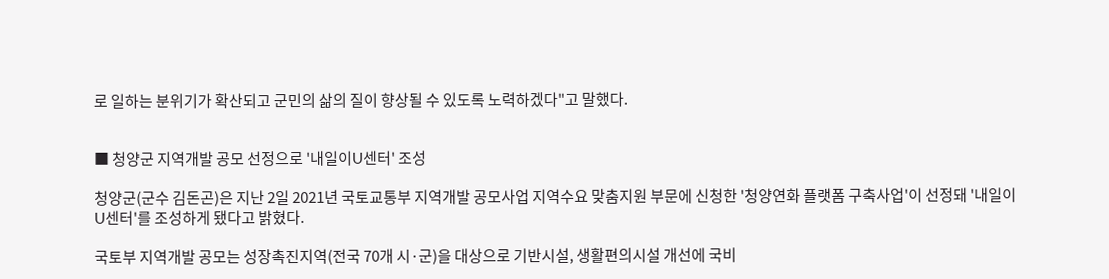로 일하는 분위기가 확산되고 군민의 삶의 질이 향상될 수 있도록 노력하겠다"고 말했다.


■ 청양군 지역개발 공모 선정으로 '내일이U센터' 조성

청양군(군수 김돈곤)은 지난 2일 2021년 국토교통부 지역개발 공모사업 지역수요 맞춤지원 부문에 신청한 '청양연화 플랫폼 구축사업'이 선정돼 '내일이U센터'를 조성하게 됐다고 밝혔다.

국토부 지역개발 공모는 성장촉진지역(전국 70개 시·군)을 대상으로 기반시설, 생활편의시설 개선에 국비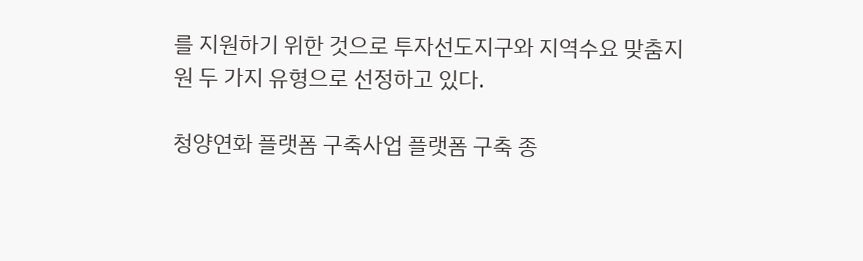를 지원하기 위한 것으로 투자선도지구와 지역수요 맞춤지원 두 가지 유형으로 선정하고 있다.

청양연화 플랫폼 구축사업 플랫폼 구축 종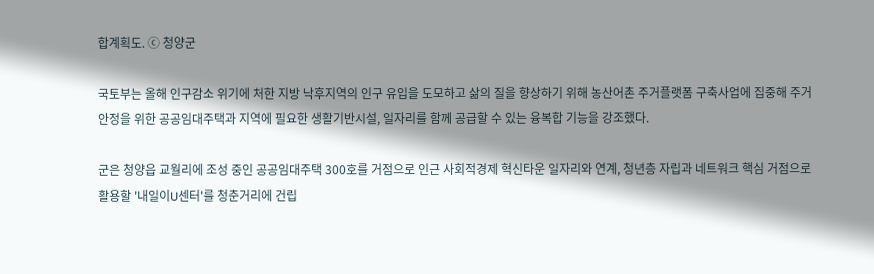합계획도. ⓒ 청양군

국토부는 올해 인구감소 위기에 처한 지방 낙후지역의 인구 유입을 도모하고 삶의 질을 향상하기 위해 농산어촌 주거플랫폼 구축사업에 집중해 주거 안정을 위한 공공임대주택과 지역에 필요한 생활기반시설, 일자리를 함께 공급할 수 있는 융복합 기능을 강조했다.

군은 청양읍 교월리에 조성 중인 공공임대주택 300호를 거점으로 인근 사회적경제 혁신타운 일자리와 연계, 청년층 자립과 네트워크 핵심 거점으로 활용할 '내일이U센터'를 청춘거리에 건립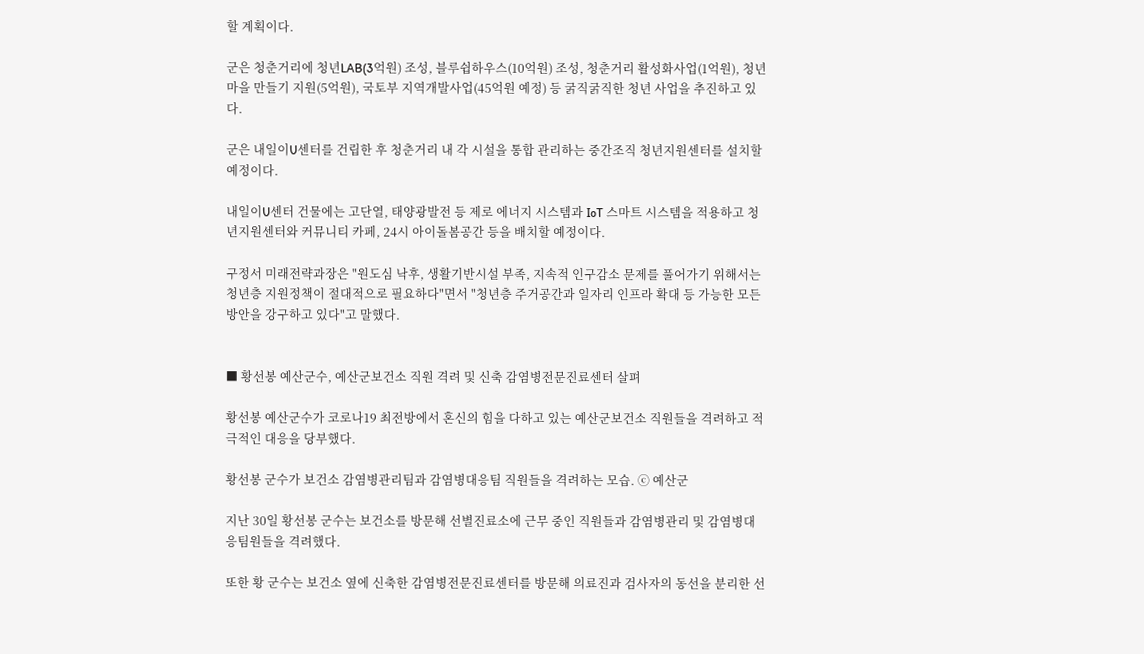할 계획이다.

군은 청춘거리에 청년LAB(3억원) 조성, 블루쉽하우스(10억원) 조성, 청춘거리 활성화사업(1억원), 청년마을 만들기 지원(5억원), 국토부 지역개발사업(45억원 예정) 등 굵직굵직한 청년 사업을 추진하고 있다.

군은 내일이U센터를 건립한 후 청춘거리 내 각 시설을 통합 관리하는 중간조직 청년지원센터를 설치할 예정이다.

내일이U센터 건물에는 고단열, 태양광발전 등 제로 에너지 시스템과 IoT 스마트 시스템을 적용하고 청년지원센터와 커뮤니티 카페, 24시 아이돌봄공간 등을 배치할 예정이다.

구정서 미래전략과장은 "원도심 낙후, 생활기반시설 부족, 지속적 인구감소 문제를 풀어가기 위해서는 청년층 지원정책이 절대적으로 필요하다"면서 "청년층 주거공간과 일자리 인프라 확대 등 가능한 모든 방안을 강구하고 있다"고 말했다.


■ 황선봉 예산군수, 예산군보건소 직원 격려 및 신축 감염병전문진료센터 살펴

황선봉 예산군수가 코로나19 최전방에서 혼신의 힘을 다하고 있는 예산군보건소 직원들을 격려하고 적극적인 대응을 당부했다.

황선봉 군수가 보건소 감염병관리팀과 감염병대응팀 직원들을 격려하는 모습. ⓒ 예산군

지난 30일 황선봉 군수는 보건소를 방문해 선별진료소에 근무 중인 직원들과 감염병관리 및 감염병대응팀원들을 격려했다.

또한 황 군수는 보건소 옆에 신축한 감염병전문진료센터를 방문해 의료진과 검사자의 동선을 분리한 선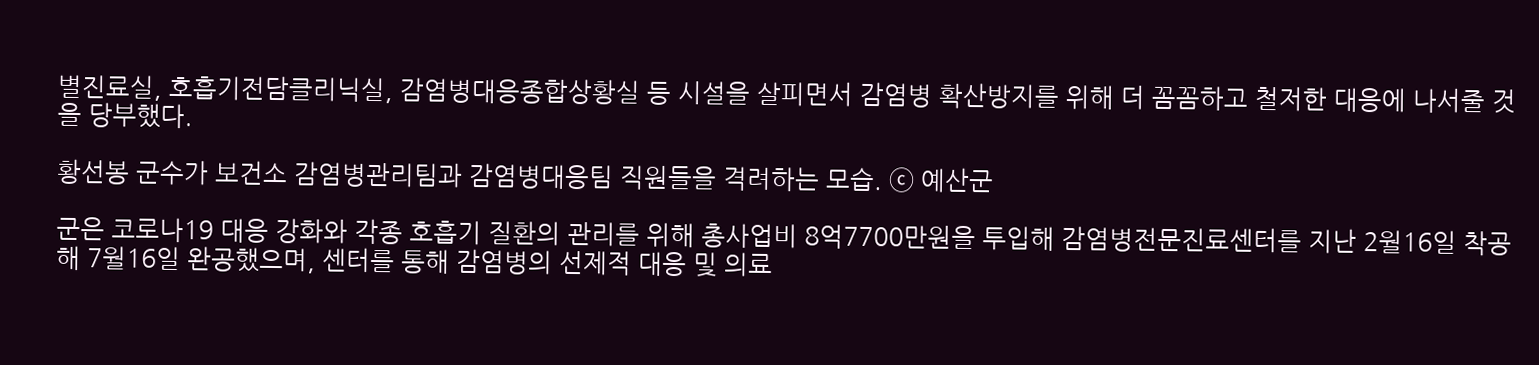별진료실, 호흡기전담클리닉실, 감염병대응종합상황실 등 시설을 살피면서 감염병 확산방지를 위해 더 꼼꼼하고 철저한 대응에 나서줄 것을 당부했다.

황선봉 군수가 보건소 감염병관리팀과 감염병대응팀 직원들을 격려하는 모습. ⓒ 예산군

군은 코로나19 대응 강화와 각종 호흡기 질환의 관리를 위해 총사업비 8억7700만원을 투입해 감염병전문진료센터를 지난 2월16일 착공해 7월16일 완공했으며, 센터를 통해 감염병의 선제적 대응 및 의료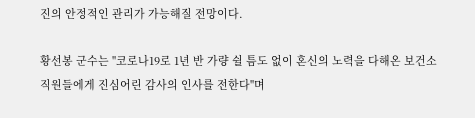진의 안정적인 관리가 가능해질 전망이다.

황선봉 군수는 "코로나19로 1년 반 가량 쉴 틈도 없이 혼신의 노력을 다해온 보건소 직원들에게 진심어린 감사의 인사를 전한다"며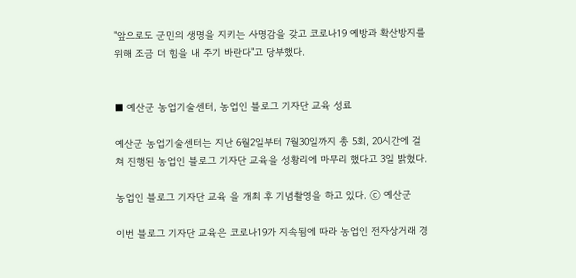"앞으로도 군민의 생명을 지키는 사명감을 갖고 코로나19 예방과 확산방지를 위해 조금 더 힘을 내 주기 바란다"고 당부했다.


■ 예산군 농업기술센터, 농업인 블로그 기자단 교육 성료

예산군 농업기술센터는 지난 6월2일부터 7월30일까지 총 5회, 20시간에 걸쳐 진행된 농업인 블로그 기자단 교육을 성황리에 마무리 했다고 3일 밝혔다.

농업인 블로그 기자단 교육 을 개최 후 기념촬영을 하고 있다. ⓒ 예산군

이번 블로그 기자단 교육은 코로나19가 지속됨에 따라 농업인 전자상거래 경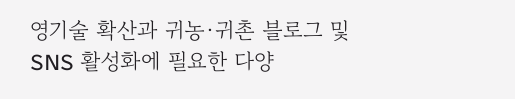영기술 확산과 귀농·귀촌 블로그 및 SNS 활성화에 필요한 다양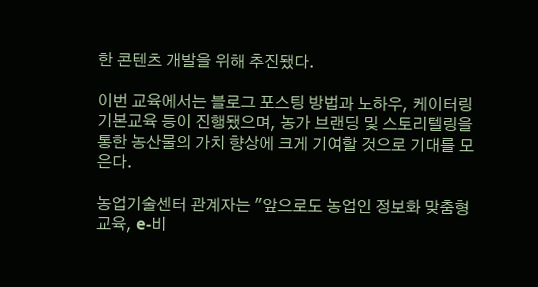한 콘텐츠 개발을 위해 추진됐다.

이번 교육에서는 블로그 포스팅 방법과 노하우, 케이터링 기본교육 등이 진행됐으며, 농가 브랜딩 및 스토리텔링을 통한 농산물의 가치 향상에 크게 기여할 것으로 기대를 모은다.

농업기술센터 관계자는 "앞으로도 농업인 정보화 맞춤형 교육, e-비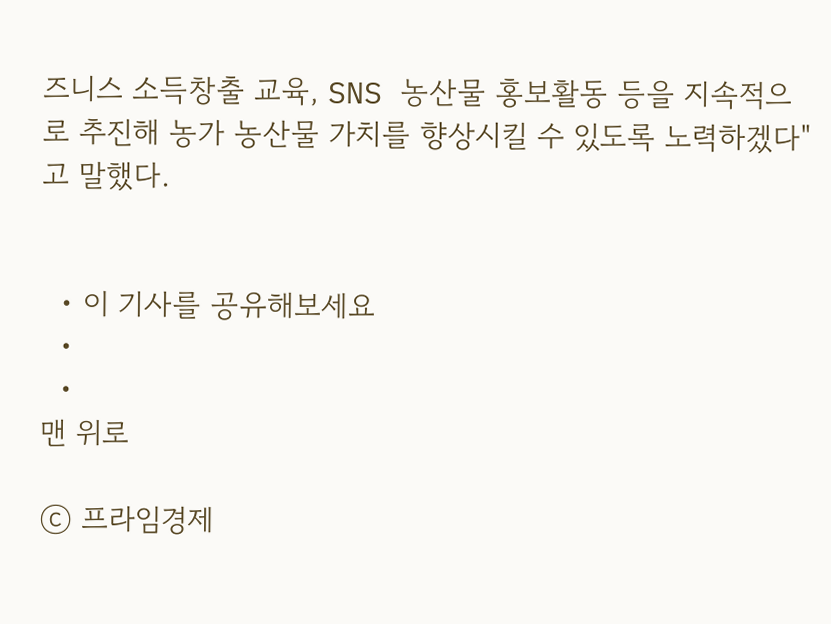즈니스 소득창출 교육, SNS 농산물 홍보활동 등을 지속적으로 추진해 농가 농산물 가치를 향상시킬 수 있도록 노력하겠다"고 말했다.


  • 이 기사를 공유해보세요
  •
  •
맨 위로

ⓒ 프라임경제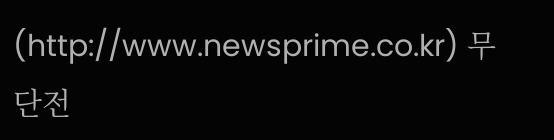(http://www.newsprime.co.kr) 무단전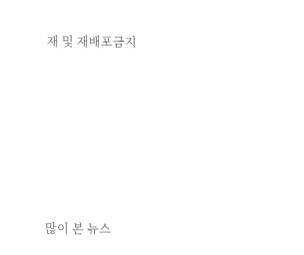재 및 재배포금지






많이 본 뉴스